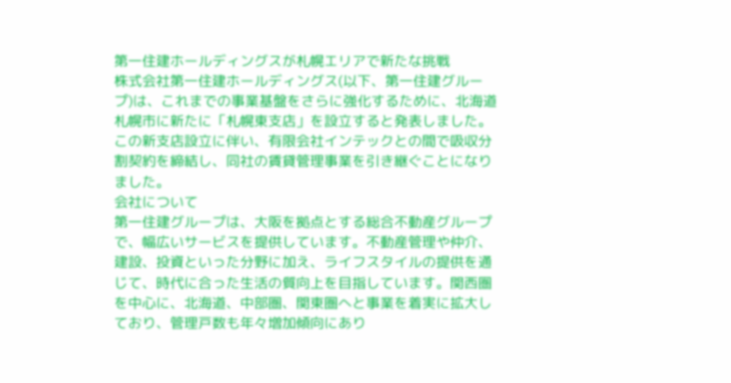第一住建ホールディングスが札幌エリアで新たな挑戦
株式会社第一住建ホールディングス(以下、第一住建グループ)は、これまでの事業基盤をさらに強化するために、北海道札幌市に新たに「札幌東支店」を設立すると発表しました。この新支店設立に伴い、有限会社インテックとの間で吸収分割契約を締結し、同社の賃貸管理事業を引き継ぐことになりました。
会社について
第一住建グループは、大阪を拠点とする総合不動産グループで、幅広いサービスを提供しています。不動産管理や仲介、建設、投資といった分野に加え、ライフスタイルの提供を通じて、時代に合った生活の質向上を目指しています。関西圏を中心に、北海道、中部圏、関東圏へと事業を着実に拡大しており、管理戸数も年々増加傾向にあり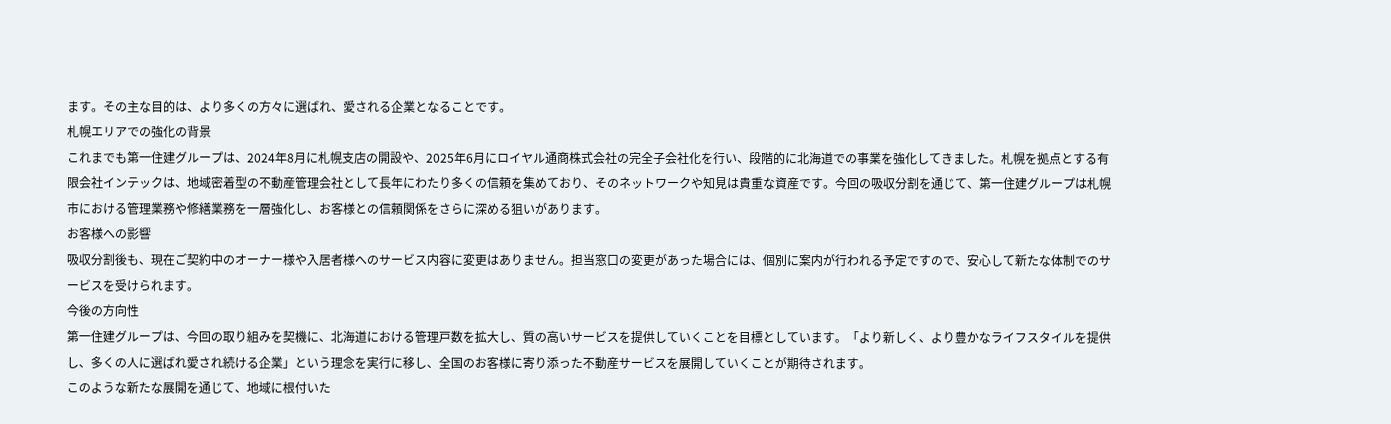ます。その主な目的は、より多くの方々に選ばれ、愛される企業となることです。
札幌エリアでの強化の背景
これまでも第一住建グループは、2024年8月に札幌支店の開設や、2025年6月にロイヤル通商株式会社の完全子会社化を行い、段階的に北海道での事業を強化してきました。札幌を拠点とする有限会社インテックは、地域密着型の不動産管理会社として長年にわたり多くの信頼を集めており、そのネットワークや知見は貴重な資産です。今回の吸収分割を通じて、第一住建グループは札幌市における管理業務や修繕業務を一層強化し、お客様との信頼関係をさらに深める狙いがあります。
お客様への影響
吸収分割後も、現在ご契約中のオーナー様や入居者様へのサービス内容に変更はありません。担当窓口の変更があった場合には、個別に案内が行われる予定ですので、安心して新たな体制でのサービスを受けられます。
今後の方向性
第一住建グループは、今回の取り組みを契機に、北海道における管理戸数を拡大し、質の高いサービスを提供していくことを目標としています。「より新しく、より豊かなライフスタイルを提供し、多くの人に選ばれ愛され続ける企業」という理念を実行に移し、全国のお客様に寄り添った不動産サービスを展開していくことが期待されます。
このような新たな展開を通じて、地域に根付いた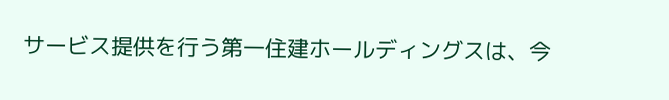サービス提供を行う第一住建ホールディングスは、今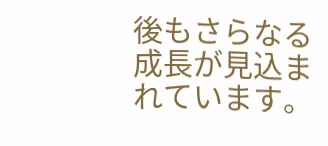後もさらなる成長が見込まれています。